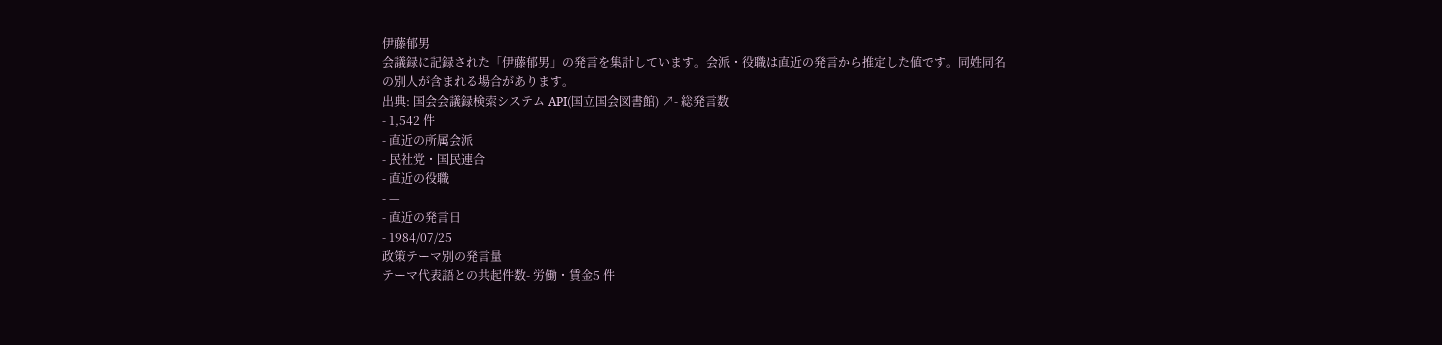伊藤郁男
会議録に記録された「伊藤郁男」の発言を集計しています。会派・役職は直近の発言から推定した値です。同姓同名の別人が含まれる場合があります。
出典: 国会会議録検索システム API(国立国会図書館) ↗- 総発言数
- 1,542 件
- 直近の所属会派
- 民社党・国民連合
- 直近の役職
- —
- 直近の発言日
- 1984/07/25
政策テーマ別の発言量
テーマ代表語との共起件数- 労働・賃金5 件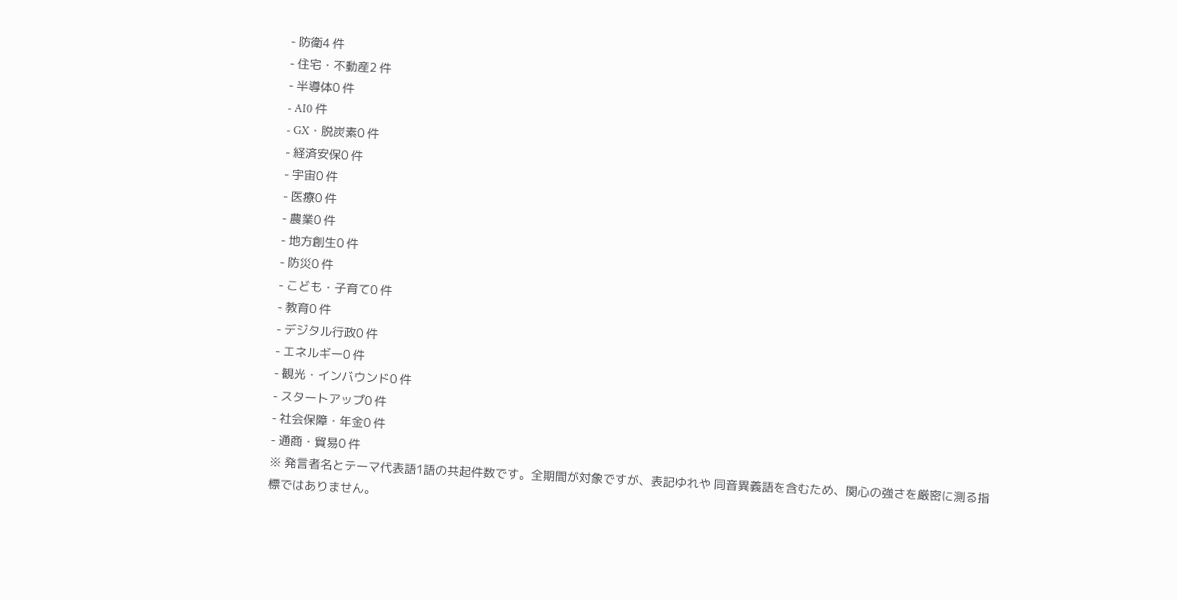- 防衛4 件
- 住宅・不動産2 件
- 半導体0 件
- AI0 件
- GX・脱炭素0 件
- 経済安保0 件
- 宇宙0 件
- 医療0 件
- 農業0 件
- 地方創生0 件
- 防災0 件
- こども・子育て0 件
- 教育0 件
- デジタル行政0 件
- エネルギー0 件
- 観光・インバウンド0 件
- スタートアップ0 件
- 社会保障・年金0 件
- 通商・貿易0 件
※ 発言者名とテーマ代表語1語の共起件数です。全期間が対象ですが、表記ゆれや 同音異義語を含むため、関心の強さを厳密に測る指標ではありません。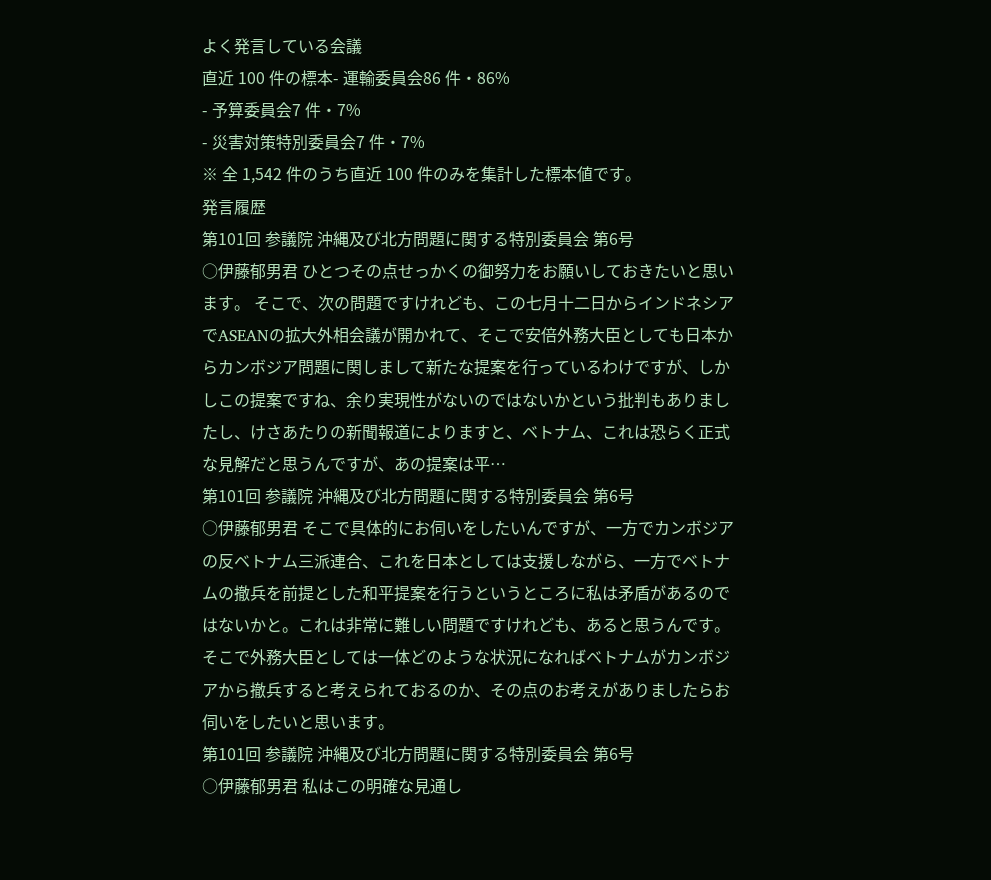よく発言している会議
直近 100 件の標本- 運輸委員会86 件・86%
- 予算委員会7 件・7%
- 災害対策特別委員会7 件・7%
※ 全 1,542 件のうち直近 100 件のみを集計した標本値です。
発言履歴
第101回 参議院 沖縄及び北方問題に関する特別委員会 第6号
○伊藤郁男君 ひとつその点せっかくの御努力をお願いしておきたいと思います。 そこで、次の問題ですけれども、この七月十二日からインドネシアでASEANの拡大外相会議が開かれて、そこで安倍外務大臣としても日本からカンボジア問題に関しまして新たな提案を行っているわけですが、しかしこの提案ですね、余り実現性がないのではないかという批判もありましたし、けさあたりの新聞報道によりますと、ベトナム、これは恐らく正式な見解だと思うんですが、あの提案は平…
第101回 参議院 沖縄及び北方問題に関する特別委員会 第6号
○伊藤郁男君 そこで具体的にお伺いをしたいんですが、一方でカンボジアの反ベトナム三派連合、これを日本としては支援しながら、一方でベトナムの撤兵を前提とした和平提案を行うというところに私は矛盾があるのではないかと。これは非常に難しい問題ですけれども、あると思うんです。そこで外務大臣としては一体どのような状況になればベトナムがカンボジアから撤兵すると考えられておるのか、その点のお考えがありましたらお伺いをしたいと思います。
第101回 参議院 沖縄及び北方問題に関する特別委員会 第6号
○伊藤郁男君 私はこの明確な見通し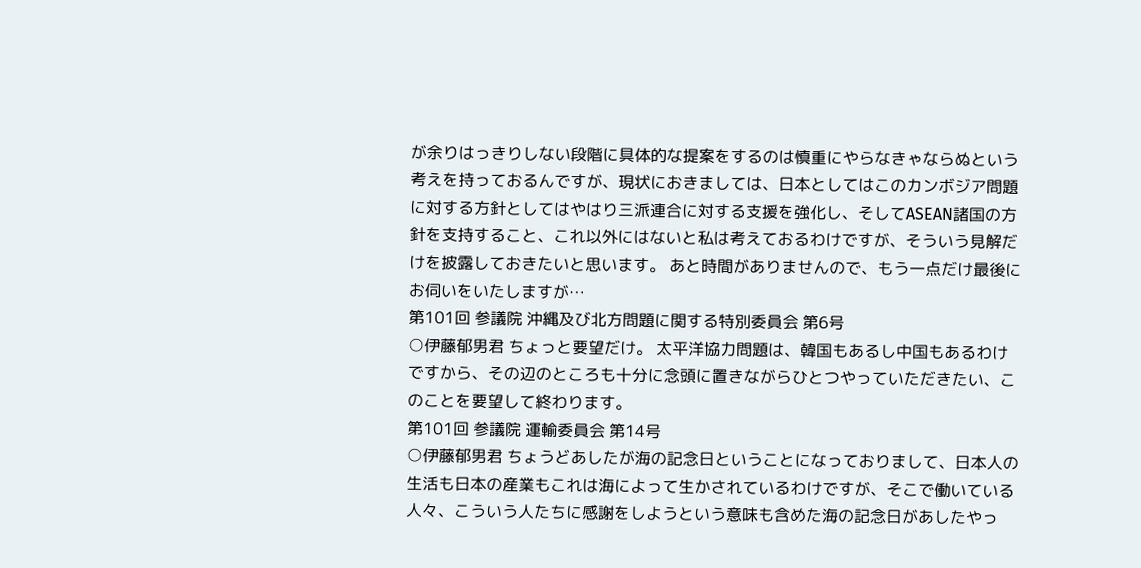が余りはっきりしない段階に具体的な提案をするのは慎重にやらなきゃならぬという考えを持っておるんですが、現状におきましては、日本としてはこのカンボジア問題に対する方針としてはやはり三派連合に対する支援を強化し、そしてASEAN諸国の方針を支持すること、これ以外にはないと私は考えておるわけですが、そういう見解だけを披露しておきたいと思います。 あと時間がありませんので、もう一点だけ最後にお伺いをいたしますが…
第101回 参議院 沖縄及び北方問題に関する特別委員会 第6号
○伊藤郁男君 ちょっと要望だけ。 太平洋協力問題は、韓国もあるし中国もあるわけですから、その辺のところも十分に念頭に置きながらひとつやっていただきたい、このことを要望して終わります。
第101回 参議院 運輸委員会 第14号
○伊藤郁男君 ちょうどあしたが海の記念日ということになっておりまして、日本人の生活も日本の産業もこれは海によって生かされているわけですが、そこで働いている人々、こういう人たちに感謝をしようという意味も含めた海の記念日があしたやっ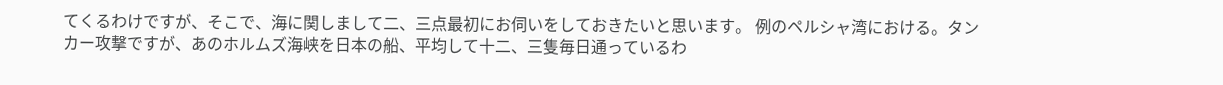てくるわけですが、そこで、海に関しまして二、三点最初にお伺いをしておきたいと思います。 例のペルシャ湾における。タンカー攻撃ですが、あのホルムズ海峡を日本の船、平均して十二、三隻毎日通っているわ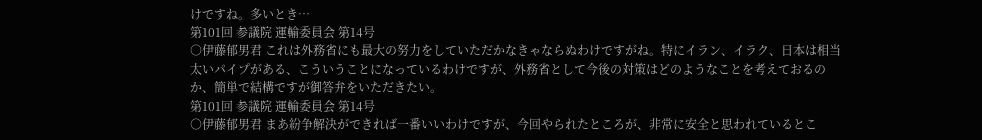けですね。多いとき…
第101回 参議院 運輸委員会 第14号
○伊藤郁男君 これは外務省にも最大の努力をしていただかなきゃならぬわけですがね。特にイラン、イラク、日本は相当太いパイプがある、こういうことになっているわけですが、外務省として今後の対策はどのようなことを考えておるのか、簡単で結構ですが御答弁をいただきたい。
第101回 参議院 運輸委員会 第14号
○伊藤郁男君 まあ紛争解決ができれば一番いいわけですが、今回やられたところが、非常に安全と思われているとこ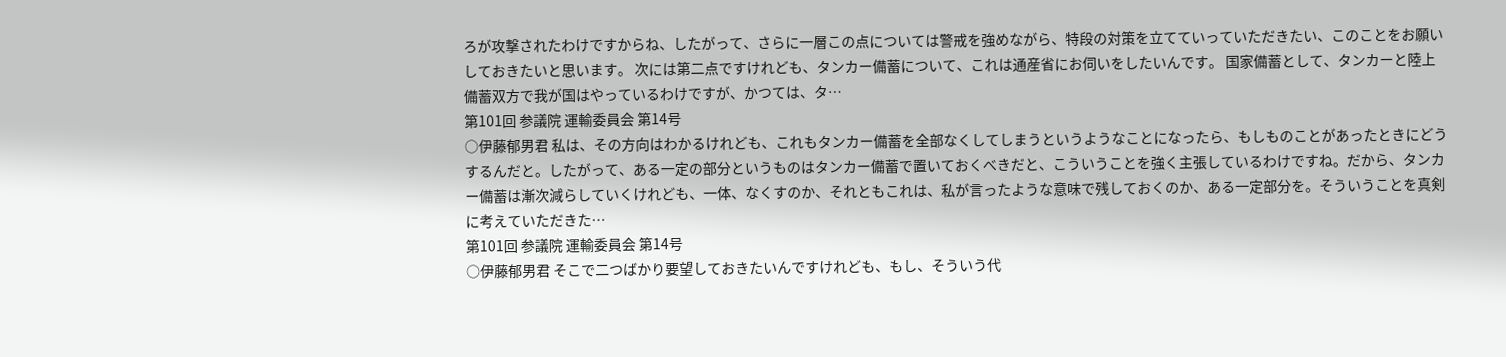ろが攻撃されたわけですからね、したがって、さらに一層この点については警戒を強めながら、特段の対策を立てていっていただきたい、このことをお願いしておきたいと思います。 次には第二点ですけれども、タンカー備蓄について、これは通産省にお伺いをしたいんです。 国家備蓄として、タンカーと陸上備蓄双方で我が国はやっているわけですが、かつては、タ…
第101回 参議院 運輸委員会 第14号
○伊藤郁男君 私は、その方向はわかるけれども、これもタンカー備蓄を全部なくしてしまうというようなことになったら、もしものことがあったときにどうするんだと。したがって、ある一定の部分というものはタンカー備蓄で置いておくべきだと、こういうことを強く主張しているわけですね。だから、タンカー備蓄は漸次減らしていくけれども、一体、なくすのか、それともこれは、私が言ったような意味で残しておくのか、ある一定部分を。そういうことを真剣に考えていただきた…
第101回 参議院 運輸委員会 第14号
○伊藤郁男君 そこで二つばかり要望しておきたいんですけれども、もし、そういう代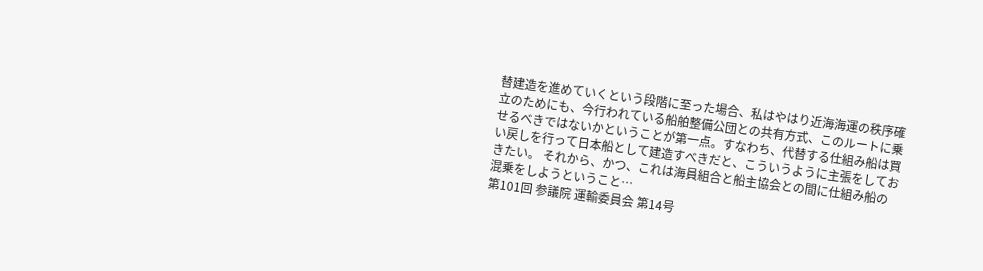替建造を進めていくという段階に至った場合、私はやはり近海海運の秩序確立のためにも、今行われている船舶整備公団との共有方式、このルートに乗せるべきではないかということが第一点。すなわち、代替する仕組み船は買い戻しを行って日本船として建造すべきだと、こういうように主張をしておきたい。 それから、かつ、これは海員組合と船主協会との間に仕組み船の混乗をしようということ…
第101回 参議院 運輸委員会 第14号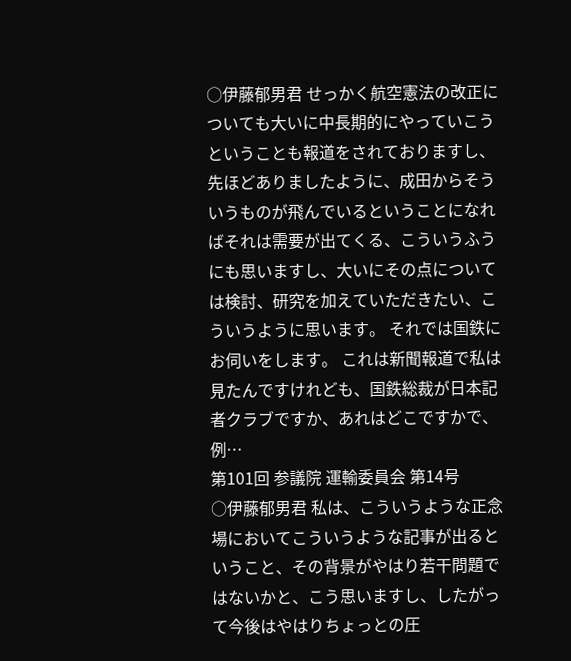○伊藤郁男君 せっかく航空憲法の改正についても大いに中長期的にやっていこうということも報道をされておりますし、先ほどありましたように、成田からそういうものが飛んでいるということになればそれは需要が出てくる、こういうふうにも思いますし、大いにその点については検討、研究を加えていただきたい、こういうように思います。 それでは国鉄にお伺いをします。 これは新聞報道で私は見たんですけれども、国鉄総裁が日本記者クラブですか、あれはどこですかで、例…
第101回 参議院 運輸委員会 第14号
○伊藤郁男君 私は、こういうような正念場においてこういうような記事が出るということ、その背景がやはり若干問題ではないかと、こう思いますし、したがって今後はやはりちょっとの圧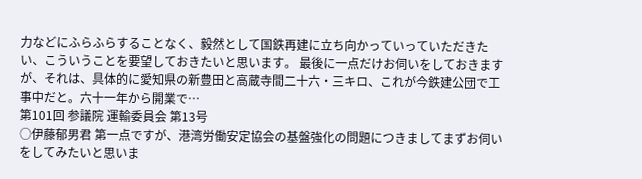力などにふらふらすることなく、毅然として国鉄再建に立ち向かっていっていただきたい、こういうことを要望しておきたいと思います。 最後に一点だけお伺いをしておきますが、それは、具体的に愛知県の新豊田と高蔵寺間二十六・三キロ、これが今鉄建公団で工事中だと。六十一年から開業で…
第101回 参議院 運輸委員会 第13号
○伊藤郁男君 第一点ですが、港湾労働安定協会の基盤強化の問題につきましてまずお伺いをしてみたいと思いま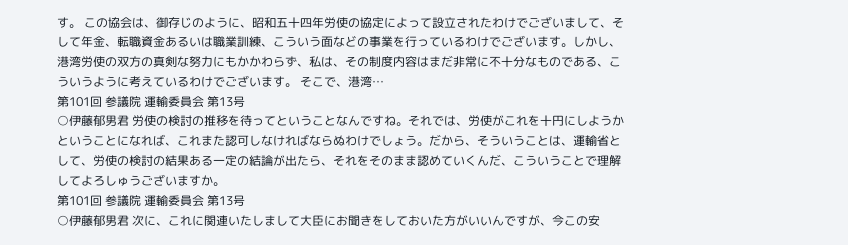す。 この協会は、御存じのように、昭和五十四年労使の協定によって設立されたわけでございまして、そして年金、転職資金あるいは職業訓練、こういう面などの事業を行っているわけでございます。しかし、港湾労使の双方の真剣な努力にもかかわらず、私は、その制度内容はまだ非常に不十分なものである、こういうように考えているわけでございます。 そこで、港湾…
第101回 参議院 運輸委員会 第13号
○伊藤郁男君 労使の検討の推移を待ってということなんですね。それでは、労使がこれを十円にしようかということになれば、これまた認可しなければならぬわけでしょう。だから、そういうことは、運輸省として、労使の検討の結果ある一定の結論が出たら、それをそのまま認めていくんだ、こういうことで理解してよろしゅうございますか。
第101回 参議院 運輸委員会 第13号
○伊藤郁男君 次に、これに関連いたしまして大臣にお聞きをしておいた方がいいんですが、今この安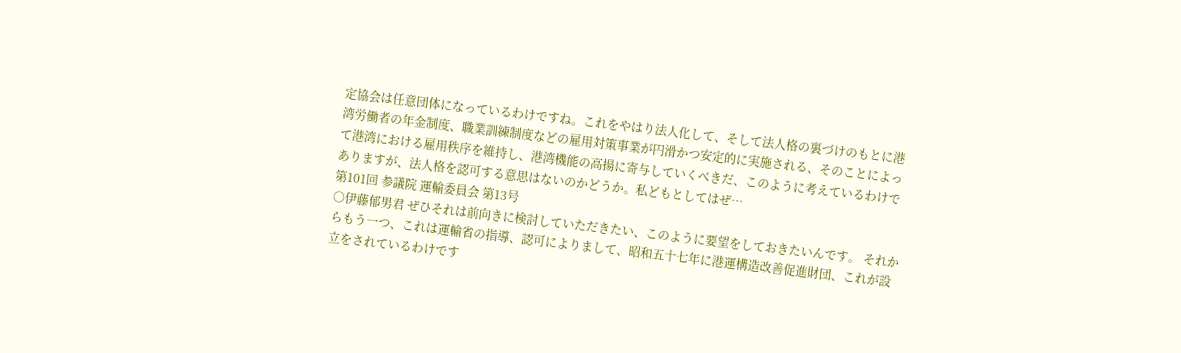定協会は任意団体になっているわけですね。これをやはり法人化して、そして法人格の裏づけのもとに港湾労働者の年金制度、職業訓練制度などの雇用対策事業が円滑かつ安定的に実施される、そのことによって港湾における雇用秩序を維持し、港湾機能の高揚に寄与していくべきだ、このように考えているわけでありますが、法人格を認可する意思はないのかどうか。私どもとしてはぜ…
第101回 参議院 運輸委員会 第13号
○伊藤郁男君 ぜひそれは前向きに検討していただきたい、このように要望をしておきたいんです。 それからもう一つ、これは運輸省の指導、認可によりまして、昭和五十七年に港運構造改善促進財団、これが設立をされているわけです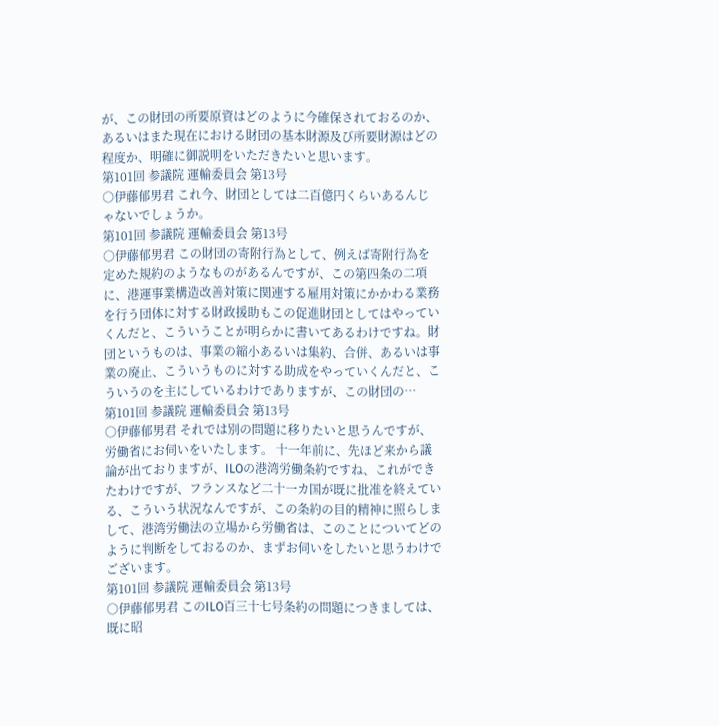が、この財団の所要原資はどのように今確保されておるのか、あるいはまた現在における財団の基本財源及び所要財源はどの程度か、明確に御説明をいただきたいと思います。
第101回 参議院 運輸委員会 第13号
○伊藤郁男君 これ今、財団としては二百億円くらいあるんじゃないでしょうか。
第101回 参議院 運輸委員会 第13号
○伊藤郁男君 この財団の寄附行為として、例えば寄附行為を定めた規約のようなものがあるんですが、この第四条の二項に、港運事業構造改善対策に関連する雇用対策にかかわる業務を行う団体に対する財政援助もこの促進財団としてはやっていくんだと、こういうことが明らかに書いてあるわけですね。財団というものは、事業の縮小あるいは集約、合併、あるいは事業の廃止、こういうものに対する助成をやっていくんだと、こういうのを主にしているわけでありますが、この財団の…
第101回 参議院 運輸委員会 第13号
○伊藤郁男君 それでは別の問題に移りたいと思うんですが、労働省にお伺いをいたします。 十一年前に、先ほど来から議論が出ておりますが、ILOの港湾労働条約ですね、これができたわけですが、フランスなど二十一カ国が既に批准を終えている、こういう状況なんですが、この条約の目的精神に照らしまして、港湾労働法の立場から労働省は、このことについてどのように判断をしておるのか、まずお伺いをしたいと思うわけでございます。
第101回 参議院 運輸委員会 第13号
○伊藤郁男君 このILO百三十七号条約の問題につきましては、既に昭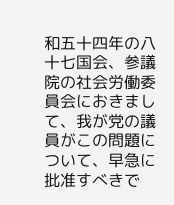和五十四年の八十七国会、参議院の社会労働委員会におきまして、我が党の議員がこの問題について、早急に批准すべきで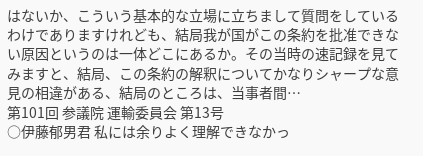はないか、こういう基本的な立場に立ちまして質問をしているわけでありますけれども、結局我が国がこの条約を批准できない原因というのは一体どこにあるか。その当時の速記録を見てみますと、結局、この条約の解釈についてかなりシャープな意見の相違がある、結局のところは、当事者間…
第101回 参議院 運輸委員会 第13号
○伊藤郁男君 私には余りよく理解できなかっ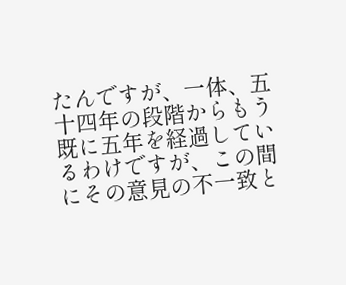たんですが、一体、五十四年の段階からもう既に五年を経過しているわけですが、この間にその意見の不一致と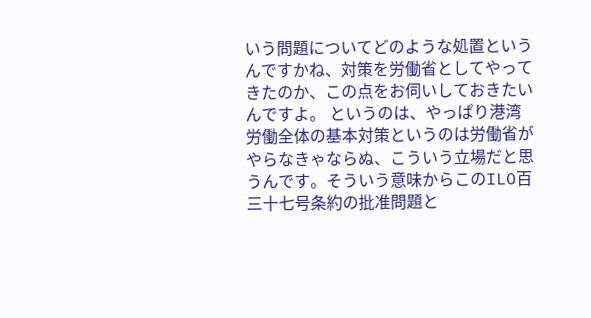いう問題についてどのような処置というんですかね、対策を労働省としてやってきたのか、この点をお伺いしておきたいんですよ。 というのは、やっぱり港湾労働全体の基本対策というのは労働省がやらなきゃならぬ、こういう立場だと思うんです。そういう意味からこのILO百三十七号条約の批准問題と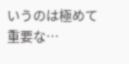いうのは極めて重要な…